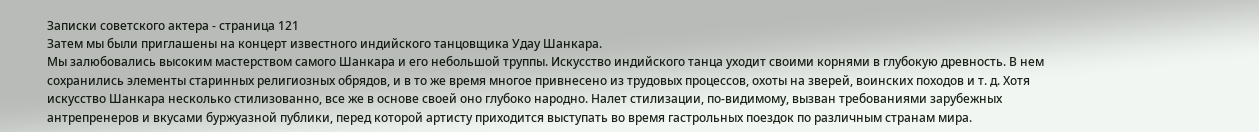Записки советского актера - страница 121
Затем мы были приглашены на концерт известного индийского танцовщика Удау Шанкара.
Мы залюбовались высоким мастерством самого Шанкара и его небольшой труппы. Искусство индийского танца уходит своими корнями в глубокую древность. В нем сохранились элементы старинных религиозных обрядов, и в то же время многое привнесено из трудовых процессов, охоты на зверей, воинских походов и т. д. Хотя искусство Шанкара несколько стилизованно, все же в основе своей оно глубоко народно. Налет стилизации, по-видимому, вызван требованиями зарубежных антрепренеров и вкусами буржуазной публики, перед которой артисту приходится выступать во время гастрольных поездок по различным странам мира.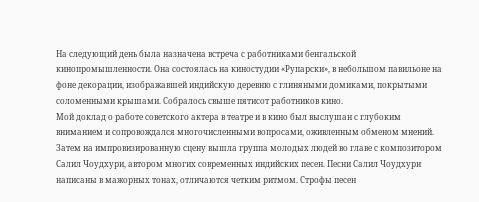На следующий день была назначена встреча с работниками бенгальской кинопромышленности. Она состоялась на киностудии «Рупарски», в небольшом павильоне на фоне декорации, изображавшей индийскую деревню с глиняными домиками, покрытыми соломенными крышами. Собралось свыше пятисот работников кино.
Мой доклад о работе советского актера в театре и в кино был выслушан с глубоким вниманием и сопровождался многочисленными вопросами, оживленным обменом мнений.
Затем на импровизированную сцену вышла группа молодых людей во главе с композитором Салил Чоудхури, автором многих современных индийских песен. Песни Салил Чоудхури написаны в мажорных тонах, отличаются четким ритмом. Строфы песен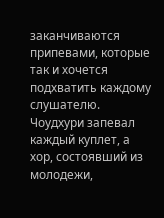заканчиваются припевами, которые так и хочется подхватить каждому слушателю. Чоудхури запевал каждый куплет, а хор, состоявший из молодежи,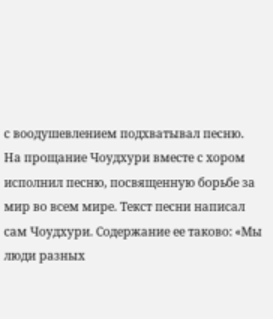с воодушевлением подхватывал песню. На прощание Чоудхури вместе с хором исполнил песню, посвященную борьбе за мир во всем мире. Текст песни написал сам Чоудхури. Содержание ее таково: «Мы люди разных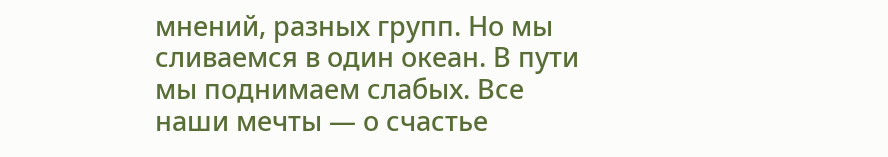мнений, разных групп. Но мы сливаемся в один океан. В пути мы поднимаем слабых. Все наши мечты — о счастье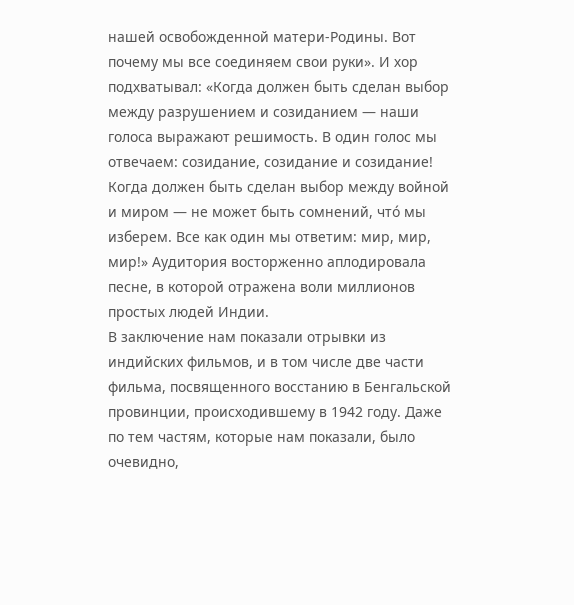нашей освобожденной матери-Родины. Вот почему мы все соединяем свои руки». И хор подхватывал: «Когда должен быть сделан выбор между разрушением и созиданием — наши голоса выражают решимость. В один голос мы отвечаем: созидание, созидание и созидание! Когда должен быть сделан выбор между войной и миром — не может быть сомнений, чтó мы изберем. Все как один мы ответим: мир, мир, мир!» Аудитория восторженно аплодировала песне, в которой отражена воли миллионов простых людей Индии.
В заключение нам показали отрывки из индийских фильмов, и в том числе две части фильма, посвященного восстанию в Бенгальской провинции, происходившему в 1942 году. Даже по тем частям, которые нам показали, было очевидно,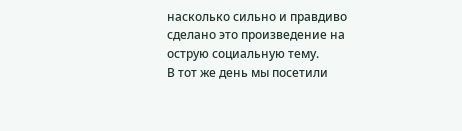насколько сильно и правдиво сделано это произведение на острую социальную тему.
В тот же день мы посетили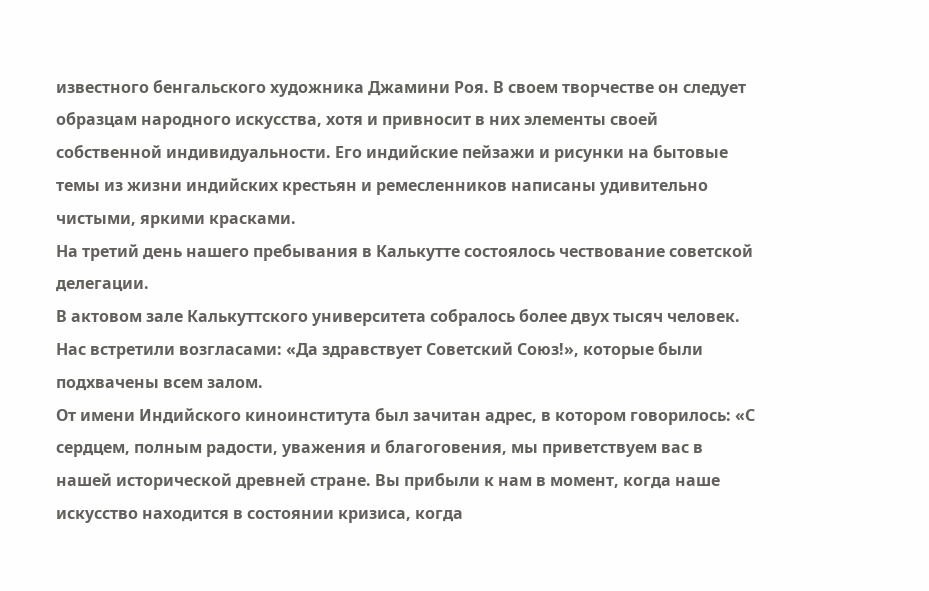известного бенгальского художника Джамини Роя. В своем творчестве он следует образцам народного искусства, хотя и привносит в них элементы своей собственной индивидуальности. Его индийские пейзажи и рисунки на бытовые темы из жизни индийских крестьян и ремесленников написаны удивительно чистыми, яркими красками.
На третий день нашего пребывания в Калькутте состоялось чествование советской делегации.
В актовом зале Калькуттского университета собралось более двух тысяч человек. Нас встретили возгласами: «Да здравствует Советский Союз!», которые были подхвачены всем залом.
От имени Индийского киноинститута был зачитан адрес, в котором говорилось: «С сердцем, полным радости, уважения и благоговения, мы приветствуем вас в нашей исторической древней стране. Вы прибыли к нам в момент, когда наше искусство находится в состоянии кризиса, когда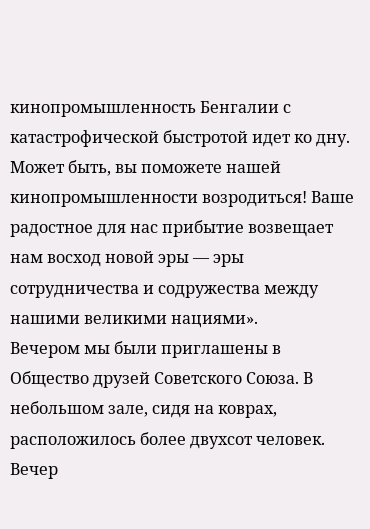кинопромышленность Бенгалии с катастрофической быстротой идет ко дну. Может быть, вы поможете нашей кинопромышленности возродиться! Ваше радостное для нас прибытие возвещает нам восход новой эры — эры сотрудничества и содружества между нашими великими нациями».
Вечером мы были приглашены в Общество друзей Советского Союза. В небольшом зале, сидя на коврах, расположилось более двухсот человек. Вечер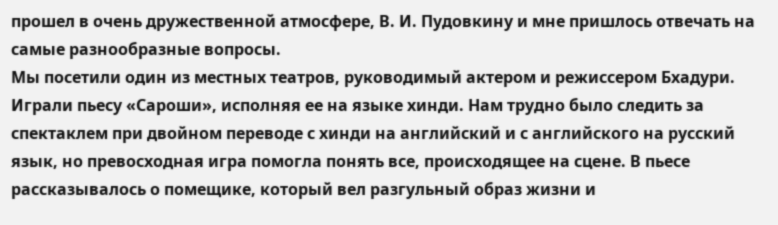прошел в очень дружественной атмосфере, В. И. Пудовкину и мне пришлось отвечать на самые разнообразные вопросы.
Мы посетили один из местных театров, руководимый актером и режиссером Бхадури. Играли пьесу «Сароши», исполняя ее на языке хинди. Нам трудно было следить за спектаклем при двойном переводе с хинди на английский и с английского на русский язык, но превосходная игра помогла понять все, происходящее на сцене. В пьесе рассказывалось о помещике, который вел разгульный образ жизни и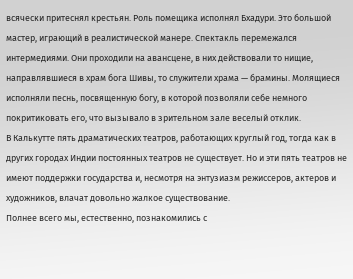всячески притеснял крестьян. Роль помещика исполнял Бхадури. Это большой мастер, играющий в реалистической манере. Спектакль перемежался интермедиями. Они проходили на авансцене, в них действовали то нищие, направлявшиеся в храм бога Шивы, то служители храма — брамины. Молящиеся исполняли песнь, посвященную богу, в которой позволяли себе немного покритиковать его, что вызывало в зрительном зале веселый отклик.
В Калькутте пять драматических театров, работающих круглый год, тогда как в других городах Индии постоянных театров не существует. Но и эти пять театров не имеют поддержки государства и, несмотря на энтузиазм режиссеров, актеров и художников, влачат довольно жалкое существование.
Полнее всего мы, естественно, познакомились с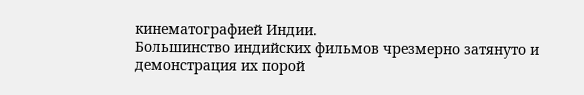кинематографией Индии.
Большинство индийских фильмов чрезмерно затянуто и демонстрация их порой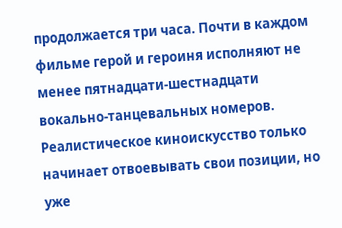продолжается три часа. Почти в каждом фильме герой и героиня исполняют не менее пятнадцати-шестнадцати вокально-танцевальных номеров. Реалистическое киноискусство только начинает отвоевывать свои позиции, но уже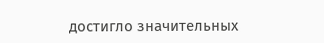достигло значительных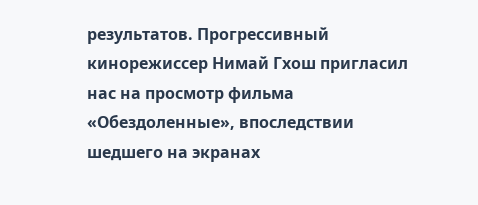результатов. Прогрессивный кинорежиссер Нимай Гхош пригласил нас на просмотр фильма «Обездоленные», впоследствии шедшего на экранах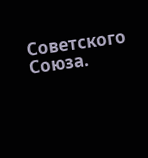Советского Союза.